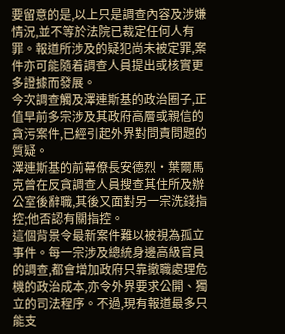要留意的是,以上只是調查內容及涉嫌情況,並不等於法院已裁定任何人有罪。報道所涉及的疑犯尚未被定罪,案件亦可能隨着調查人員提出或核實更多證據而發展。
今次調查觸及澤連斯基的政治圈子,正值早前多宗涉及其政府高層或親信的貪污案件,已經引起外界對問責問題的質疑。
澤連斯基的前幕僚長安德烈・葉爾馬克曾在反貪調查人員搜查其住所及辦公室後辭職,其後又面對另一宗洗錢指控;他否認有關指控。
這個背景令最新案件難以被視為孤立事件。每一宗涉及總統身邊高級官員的調查,都會增加政府只靠撤職處理危機的政治成本,亦令外界要求公開、獨立的司法程序。不過,現有報道最多只能支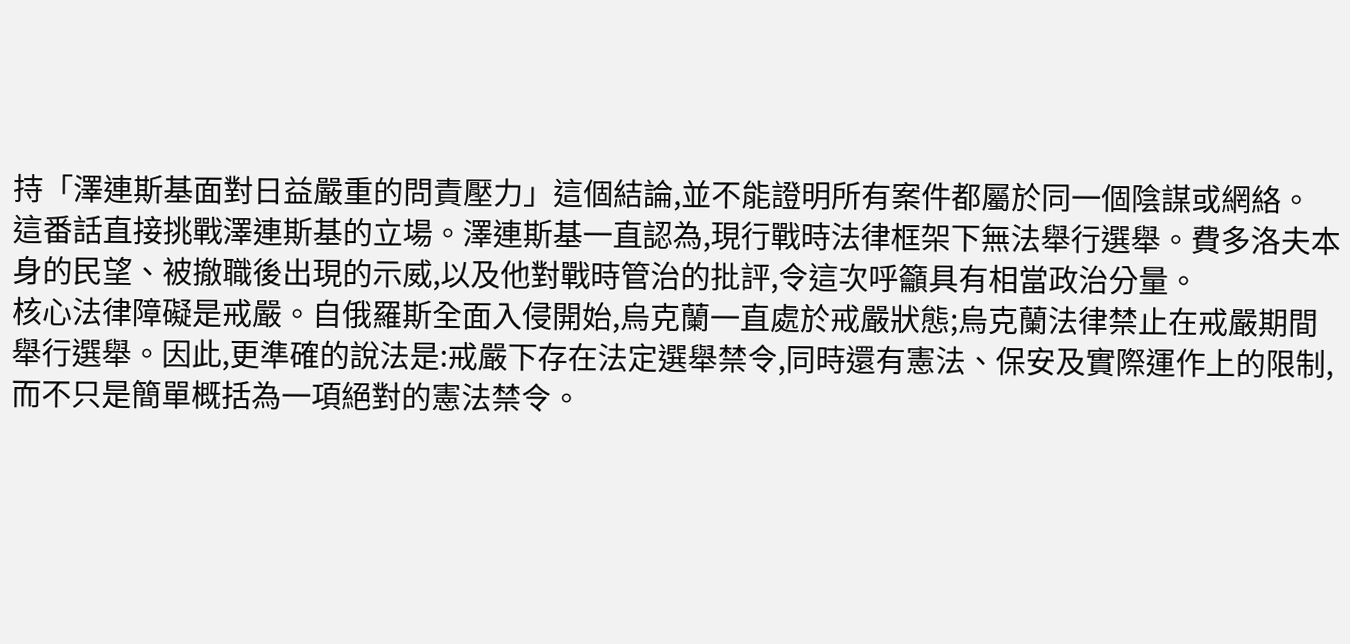持「澤連斯基面對日益嚴重的問責壓力」這個結論,並不能證明所有案件都屬於同一個陰謀或網絡。
這番話直接挑戰澤連斯基的立場。澤連斯基一直認為,現行戰時法律框架下無法舉行選舉。費多洛夫本身的民望、被撤職後出現的示威,以及他對戰時管治的批評,令這次呼籲具有相當政治分量。
核心法律障礙是戒嚴。自俄羅斯全面入侵開始,烏克蘭一直處於戒嚴狀態;烏克蘭法律禁止在戒嚴期間舉行選舉。因此,更準確的說法是:戒嚴下存在法定選舉禁令,同時還有憲法、保安及實際運作上的限制,而不只是簡單概括為一項絕對的憲法禁令。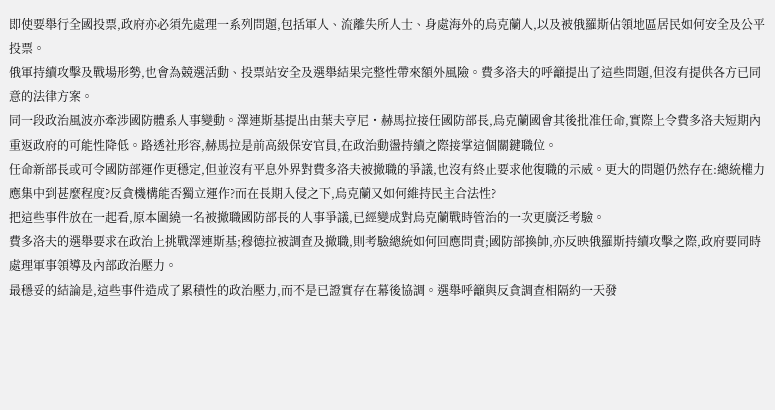即使要舉行全國投票,政府亦必須先處理一系列問題,包括軍人、流離失所人士、身處海外的烏克蘭人,以及被俄羅斯佔領地區居民如何安全及公平投票。
俄軍持續攻擊及戰場形勢,也會為競選活動、投票站安全及選舉結果完整性帶來額外風險。費多洛夫的呼籲提出了這些問題,但沒有提供各方已同意的法律方案。
同一段政治風波亦牽涉國防體系人事變動。澤連斯基提出由葉夫亨尼・赫馬拉接任國防部長,烏克蘭國會其後批准任命,實際上令費多洛夫短期內重返政府的可能性降低。路透社形容,赫馬拉是前高級保安官員,在政治動盪持續之際接掌這個關鍵職位。
任命新部長或可令國防部運作更穩定,但並沒有平息外界對費多洛夫被撤職的爭議,也沒有終止要求他復職的示威。更大的問題仍然存在:總統權力應集中到甚麼程度?反貪機構能否獨立運作?而在長期入侵之下,烏克蘭又如何維持民主合法性?
把這些事件放在一起看,原本圍繞一名被撤職國防部長的人事爭議,已經變成對烏克蘭戰時管治的一次更廣泛考驗。
費多洛夫的選舉要求在政治上挑戰澤連斯基;穆德拉被調查及撤職,則考驗總統如何回應問責;國防部換帥,亦反映俄羅斯持續攻擊之際,政府要同時處理軍事領導及內部政治壓力。
最穩妥的結論是,這些事件造成了累積性的政治壓力,而不是已證實存在幕後協調。選舉呼籲與反貪調查相隔約一天發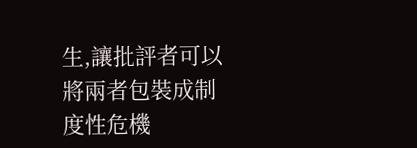生,讓批評者可以將兩者包裝成制度性危機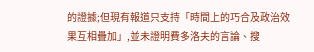的證據;但現有報道只支持「時間上的巧合及政治效果互相疊加」,並未證明費多洛夫的言論、搜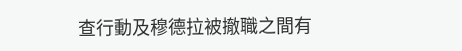查行動及穆德拉被撤職之間有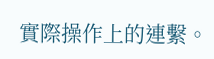實際操作上的連繫。